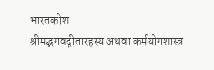भारतकोश
श्रीमद्भगवद्गीतारहस्य अथवा कर्मयोगशास्त्र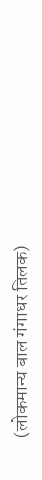(लोकमान्य बाल गंगाधर तिलक)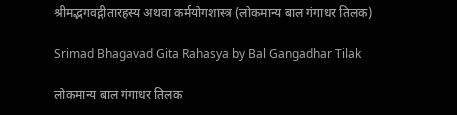श्रीमद्भगवद्गीतारहस्य अथवा कर्मयोगशास्त्र (लोकमान्य बाल गंगाधर तिलक)

Srimad Bhagavad Gita Rahasya by Bal Gangadhar Tilak

लोकमान्य बाल गंगाधर तिलक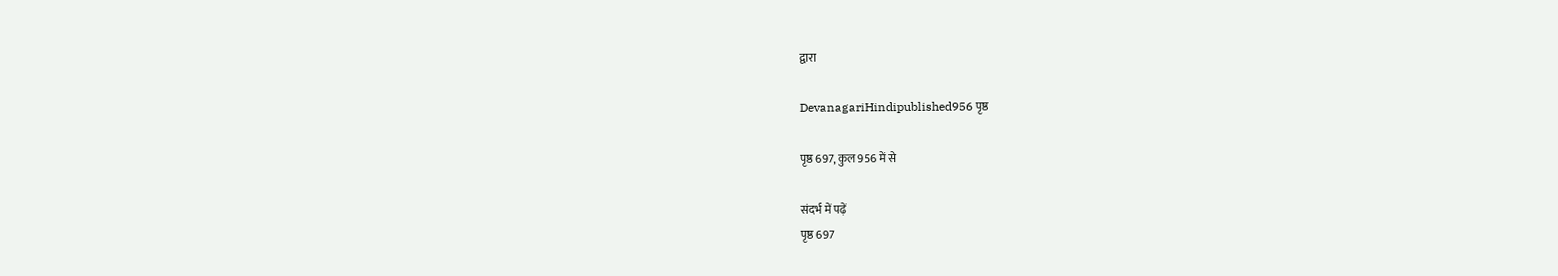द्वारा

DevanagariHindipublished956 पृष्ठ

पृष्ठ 697, कुल 956 में से

संदर्भ में पढ़ें
पृष्ठ 697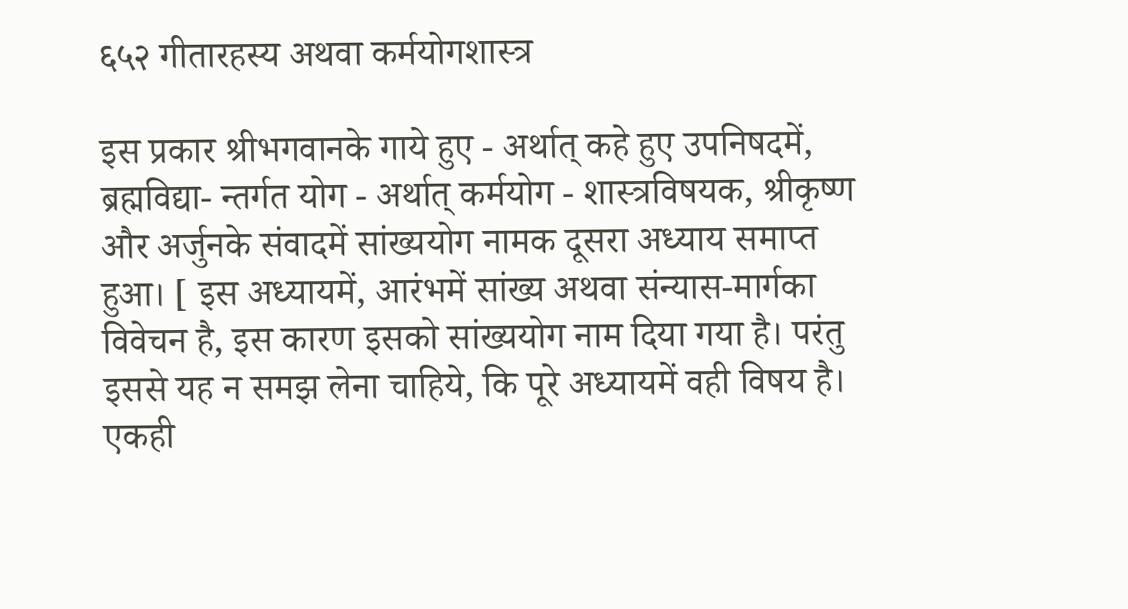६५२ गीतारहस्य अथवा कर्मयोगशास्त्र

इस प्रकार श्रीभगवानके गाये हुए - अर्थात् कहे हुए उपनिषदमें, ब्रह्मविद्या- न्तर्गत योग - अर्थात् कर्मयोग - शास्त्रविषयक, श्रीकृष्ण और अर्जुनके संवादमें सांख्ययोग नामक दूसरा अध्याय समाप्त हुआ। [ इस अध्यायमें, आरंभमें सांख्य अथवा संन्यास-मार्गका विवेचन है, इस कारण इसको सांख्ययोग नाम दिया गया है। परंतु इससे यह न समझ लेना चाहिये, कि पूरे अध्यायमें वही विषय है। एकही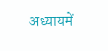अध्यायमें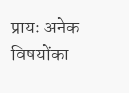प्रायः अनेक विषयोंका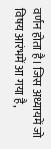वर्णन होता है। जिस अध्यायमें जो विषय आरंभमें आ गया है,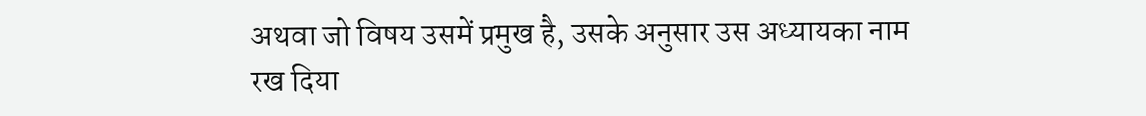अथवा जो विषय उसमें प्रमुख है, उसके अनुसार उस अध्यायका नाम रख दिया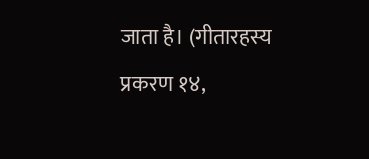जाता है। (गीतारहस्य प्रकरण १४,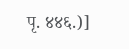पृ. ४४६.)]